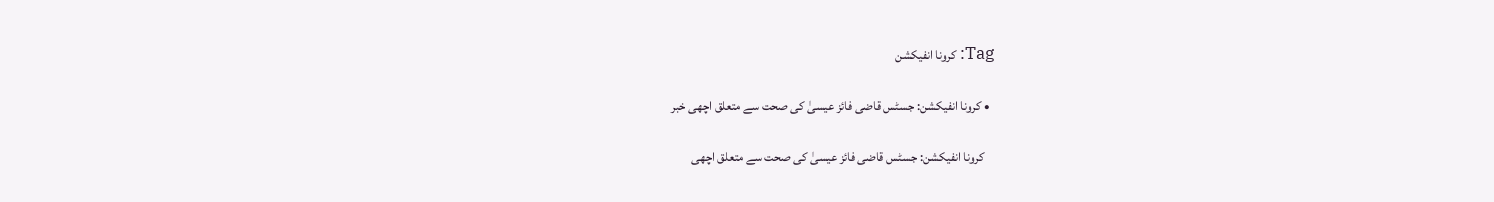Tag: کرونا انفیکشن

  • کرونا انفیکشن: جسٹس قاضی فائز عیسیٰ کی صحت سے متعلق اچھی خبر

    کرونا انفیکشن: جسٹس قاضی فائز عیسیٰ کی صحت سے متعلق اچھی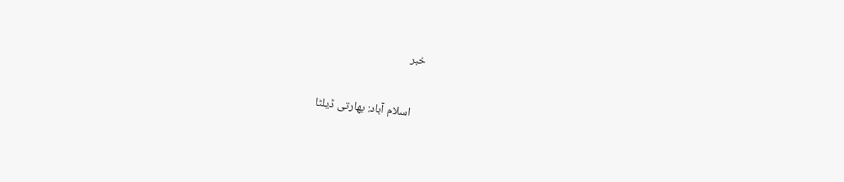خبر

    اسلام آباد: بھارتی ڈیلٹا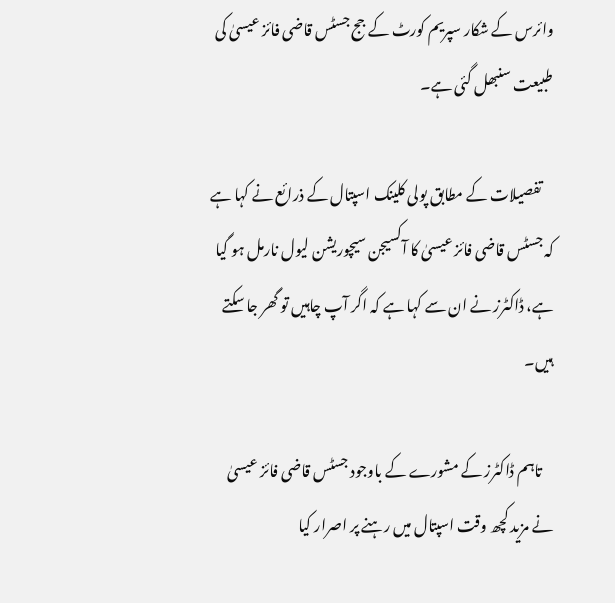وائرس کے شکار سپریم کورٹ کے جج جسٹس قاضی فائز عیسیٰ کی طبیعت سنبھل گئی ہے۔

    تفصیلات کے مطابق پولی کلینک اسپتال کے ذرائع نے کہا ہے کہ جسٹس قاضی فائز عیسیٰ کا آکسیجن سیچوریشن لیول نارمل ہو گیا ہے، ڈاکٹرز نے ان سے کہا ہے کہ اگر آپ چاہیں تو گھر جا سکتے ہیں۔

    تاہم ڈاکٹرز کے مشورے کے باوجود جسٹس قاضی فائز عیسیٰ نے مزید کچھ وقت اسپتال میں رہنے پر اصرار کیا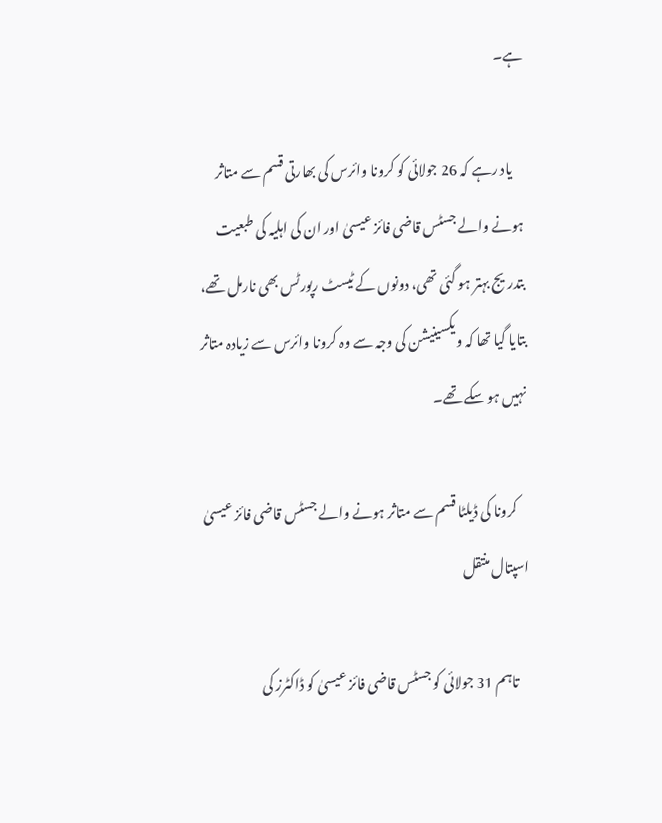ہے۔

    یاد رہے کہ 26 جولائی کو کرونا وائرس کی بھارتی قسم سے متاثر ہونے والے جسٹس قاضی فائز عیسیٰ اور ان کی اہلیہ کی طبعیت بتدریج بہتر ہو گئی تھی، دونوں کے ٹیسٹ رپورٹس بھی نارمل تھے، بتایا گیا تھا کہ ویکسینیشن کی وجہ سے وہ کرونا وائرس سے زیادہ متاثر نہیں ہو سکے تھے۔

    کرونا کی ڈیلٹا قسم سے متاثر ہونے والے جسٹس قاضی فائز عیسیٰ‌ اسپتال منتقل

    تاہم 31 جولائی کو جسٹس قاضی فائز عیسیٰ کو ڈاکٹرز کی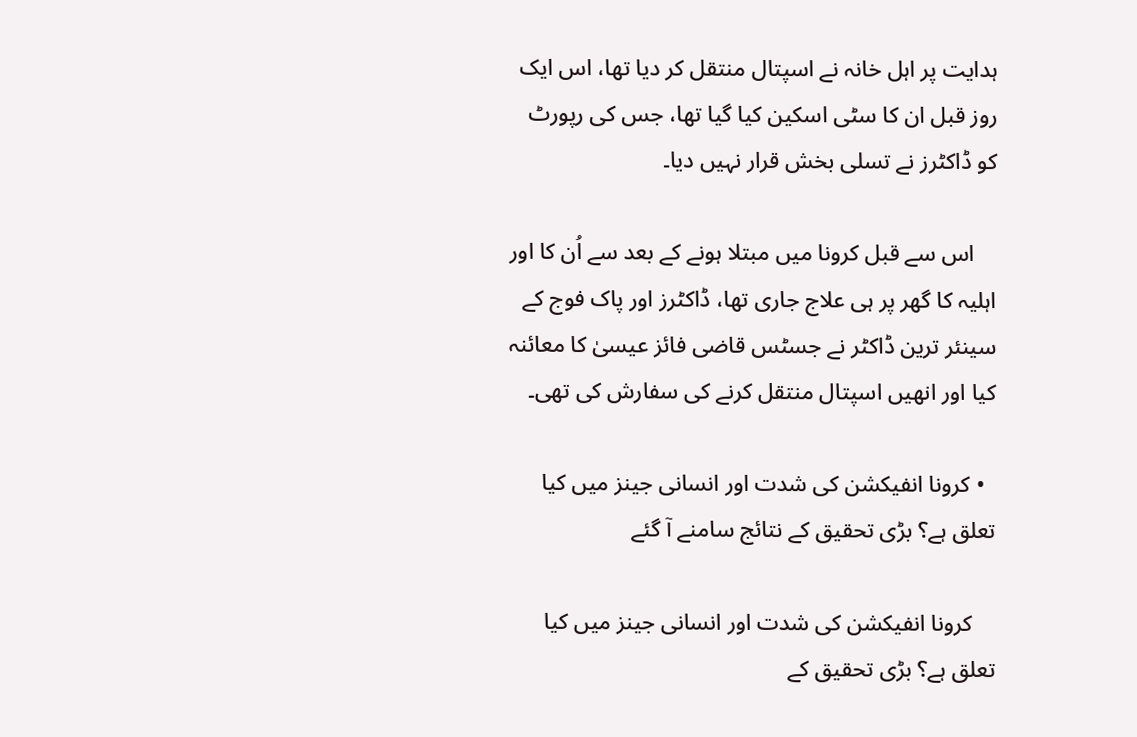ہدایت پر اہل خانہ نے اسپتال منتقل کر دیا تھا، اس ایک روز قبل ان کا سٹی اسکین کیا گیا تھا، جس کی رپورٹ کو ڈاکٹرز نے تسلی بخش قرار نہیں دیا۔

    اس سے قبل کرونا میں مبتلا ہونے کے بعد سے اُن کا اور اہلیہ کا گھر پر ہی علاج جاری تھا، ڈاکٹرز اور پاک فوج کے سینئر ترین ڈاکٹر نے جسٹس قاضی فائز عیسیٰ کا معائنہ کیا اور انھیں اسپتال منتقل کرنے کی سفارش کی تھی۔

  • کرونا انفیکشن کی شدت اور انسانی جینز میں کیا تعلق ہے؟ بڑی تحقیق کے نتائج سامنے آ گئے

    کرونا انفیکشن کی شدت اور انسانی جینز میں کیا تعلق ہے؟ بڑی تحقیق کے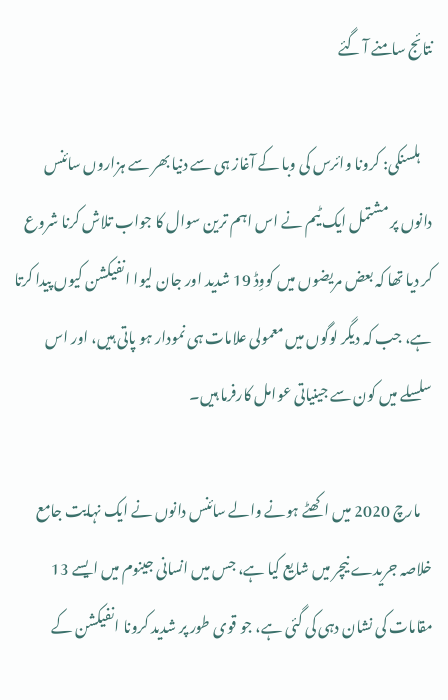نتائج سامنے آ گئے

    ہلسنکی: کرونا وائرس کی وبا کے آغاز ہی سے دنیا بھر سے ہزاروں سائنس دانوں پر مشتمل ایک ٹیم نے اس اہم ترین سوال کا جواب تلاش کرنا شروع کر دیا تھا کہ بعض مریضوں میں کووِڈ 19 شدید اور جان لیوا انفیکشن کیوں پیدا کرتا ہے، جب کہ دیگر لوگوں میں معمولی علامات ہی نمودار ہو پاتی ہیں، اور اس سلسلے میں کون سے جینیاتی عوامل کارفرما ہیں۔

    مارچ 2020 میں اکھٹے ہونے والے سائنس دانوں نے ایک نہایت جامع خلاصہ جریدے نیچر میں شایع کیا ہے، جس میں انسانی جینوم میں ایسے 13 مقامات کی نشان دہی کی گئی ہے، جو قوی طور پر شدید کرونا انفیکشن کے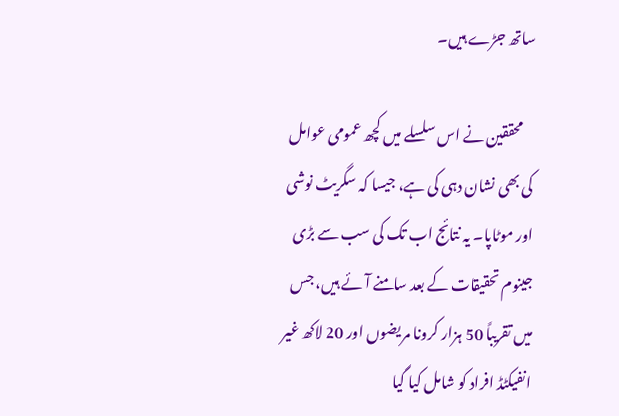ساتھ جڑے ہیں۔

    محققین نے اس سلسلے میں کچھ عمومی عوامل کی بھی نشان دہی کی ہے، جیسا کہ سگریٹ نوشی اور موٹاپا۔ یہ نتائج اب تک کی سب سے بڑی جینوم تحقیقات کے بعد سامنے آئے ہیں، جس میں تقریباً 50 ہزار کرونا مریضوں اور 20 لاکھ غیر انفیکٹڈ افراد کو شامل کیا گیا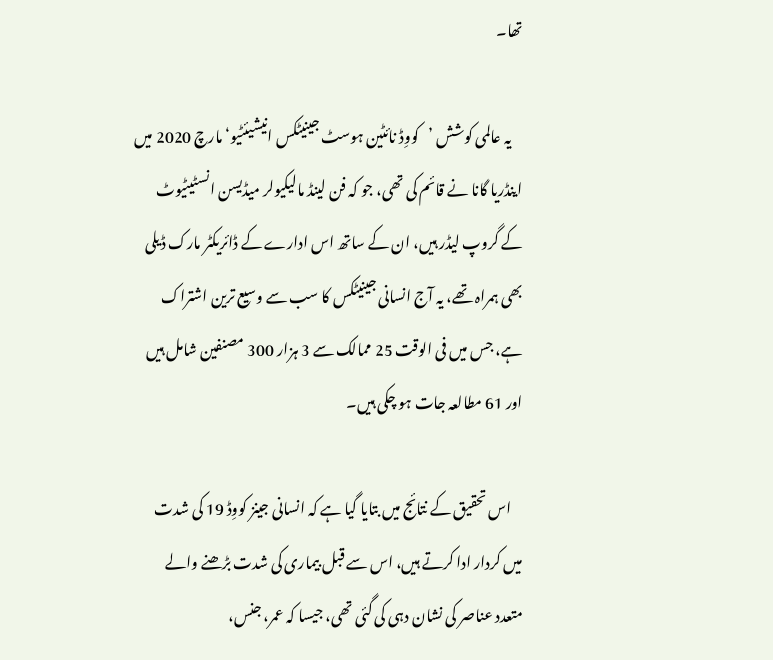تھا۔

    یہ عالمی کوشش ’کووِڈ نائٹین ہوسٹ جینیٹکس انیشیئٹیو‘ مارچ 2020 میں اینڈریا گانا نے قائم کی تھی، جو کہ فن لینڈ مالیکیولر میڈیسن انسٹیٹیوٹ کے گروپ لیڈر ہیں، ان کے ساتھ اس ادارے کے ڈائریکٹر مارک ڈیلی بھی ہمراہ تھے، یہ آج انسانی جینیٹکس کا سب سے وسیع ترین اشتراک ہے، جس میں فی الوقت 25 ممالک سے 3 ہزار 300 مصنفین شامل ہیں اور 61 مطالعہ جات ہو چکی ہیں۔

    اس تحقیق کے نتائج میں بتایا گیا ہے کہ انسانی جینز کووِڈ 19 کی شدت میں کردار ادا کرتے ہیں، اس سے قبل بیماری کی شدت بڑھنے والے متعدد عناصر کی نشان دہی کی گئی تھی، جیسا کہ عمر، جنس،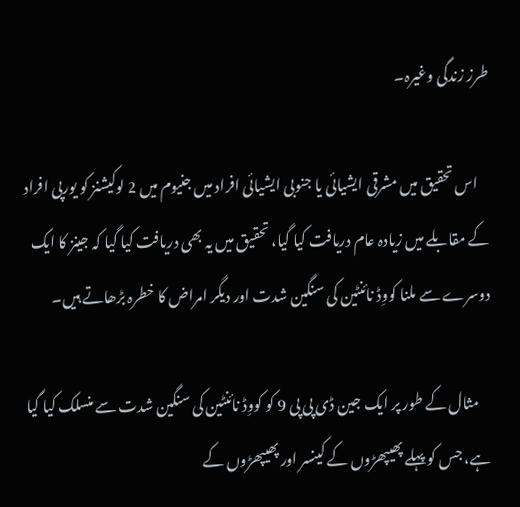طرز زندگی وغیرہ۔

    اس تحقیق میں مشرقی ایشیائی یا جنوبی ایشیائی افراد میں جنیوم میں 2 لوکیشنز کو یورپی افراد کے مقابلے میں زیادہ عام دریافت کیا گیا، تحقیق میں یہ بھی دریافت کیا گیا کہ جینز کا ایک دوسرے سے ملنا کووِڈ نائنٹین کی سنگین شدت اور دیگر امراض کا خطرہ بڑھاتے ہیں۔

    مثال کے طور پر ایک جین ڈی پی پی 9 کو کووِڈ نائنٹین کی سنگین شدت سے منسلک کیا گیا ہے، جس کو پہلے پھیپھڑوں کے کینسر اور پھیپھڑوں کے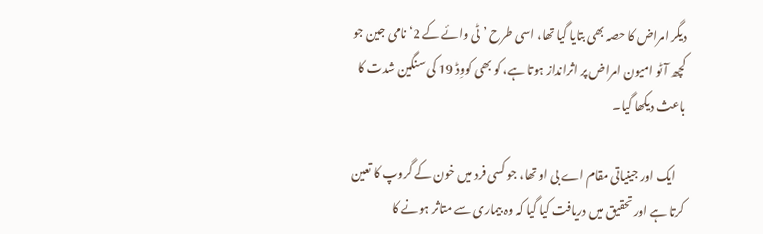دیگر امراض کا حصہ بھی بتایا گیا تھا، اسی طرح ’ٹی وائے کے 2‘ نامی جین جو کچھ آٹو امیون امراض پر اثرانداز ہوتا ہے، کو بھی کووِڈ 19 کی سنگین شدت کا باعث دیکھا گیا۔

    ایک اور جینیاتی مقام اے بی او تھا، جو کسی فرد میں خون کے گروپ کا تعین کرتا ہے اور تحقیق میں دریافت کیا گیا کہ وہ بیماری سے متاثر ہونے کا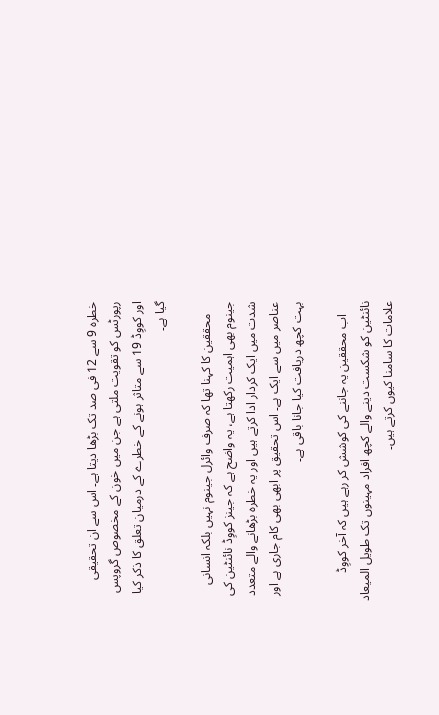خطرہ 9 سے 12 فی صد تک بڑھا دیتا ہے۔ اس سے ان تحقیقی رپورٹس کو تقویت ملتی ہے جن میں خون کے مخصوص گروپس اور کووِڈ 19 سے متاثر ہونے کے خطرے کے درمیان تعلق کا ذکر کیا گیا ہے۔

    محققین کا کہنا تھا کہ صرف وائرل جینوم نہیں بلکہ انسانی جینوم بھی اہمیت رکھتا ہے، یہ واضح ہے کہ جینز کووِڈ نائنٹین کی شدت میں ایک کردار ادا کرتے ہیں اور یہ خطرہ بڑھانے والے متعدد عناصر میں سے ایک ہے۔ اس تحقیق پر ابھی بھی کام جاری ہے اور بہت کچھ دریافت کیا جانا باقی ہے۔

    اب محققین یہ جاننے کی کوشش کر رہے ہیں کہ آخر کووِڈ نائنٹین کو شکست دینے والے کچھ افراد مہینوں تک طویل المیعاد علامات کا سامنا کیوں کرتے ہیں۔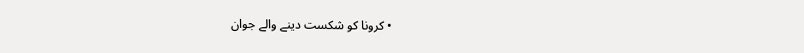• کرونا کو شکست دینے والے جوان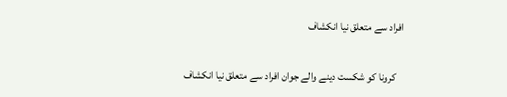افراد سے متعلق نیا انکشاف

    کرونا کو شکست دینے والے جوان افراد سے متعلق نیا انکشاف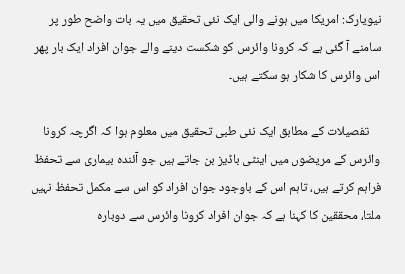نیویارک: امریکا میں ہونے والی ایک نئی تحقیق میں یہ بات واضح طور پر سامنے آ گئی ہے کہ کرونا وائرس کو شکست دینے والے جوان افراد ایک بار پھر اس وائرس کا شکار ہو سکتے ہیں۔

    تفصیلات کے مطابق ایک نئی طبی تحقیق میں معلوم ہوا کہ اگرچہ کرونا وائرس کے مریضوں میں اینٹی باڈیز بن جاتے ہیں جو آئندہ بیماری سے تحفظ فراہم کرتے ہیں، تاہم اس کے باوجود جوان افراد کو اس سے مکمل تحفظ نہیں ملتا، محققین کا کہنا ہے کہ جوان افراد کرونا وائرس سے دوبارہ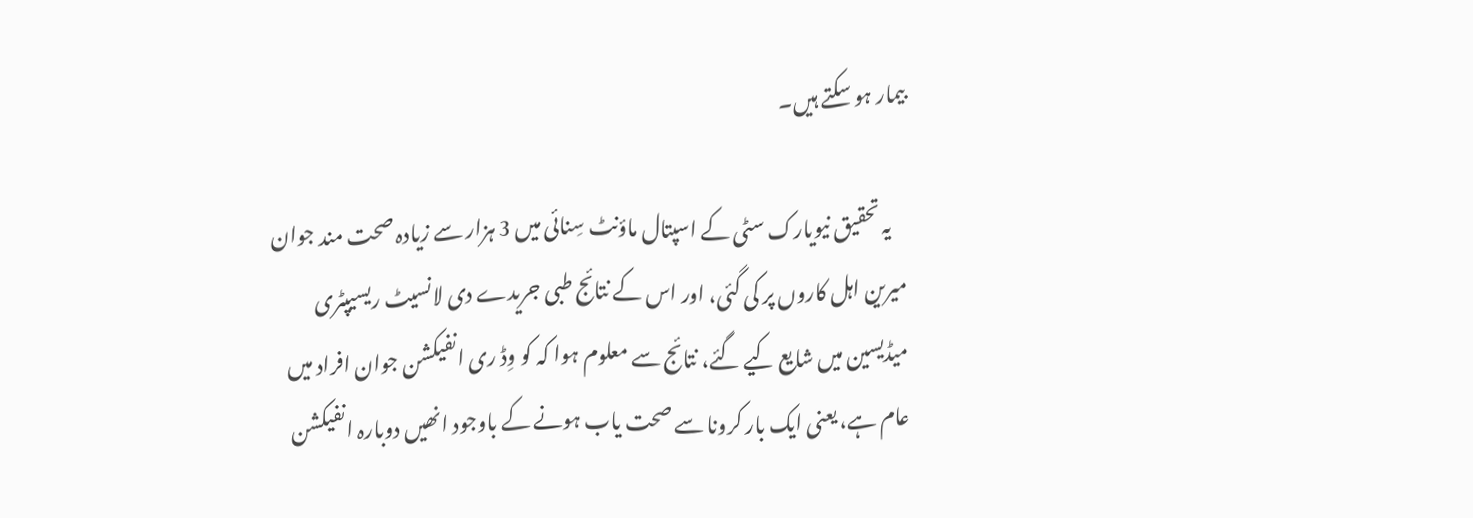بیمار ہو سکتے ہیں۔

    یہ تحقیق نیویارک سٹی کے اسپتال ماؤنٹ سِنائی میں 3 ہزار سے زیادہ صحت مند جوان میرین اہل کاروں پر کی گئی، اور اس کے نتائج طبی جریدے دی لانسیٹ ریسیپٹری میڈیسین میں شایع کیے گئے، نتائج سے معلوم ہوا کہ کو وِڈ ری انفیکشن جوان افراد میں عام ہے، یعنی ایک بار کرونا سے صحت یاب ہونے کے باوجود انھیں دوبارہ انفیکشن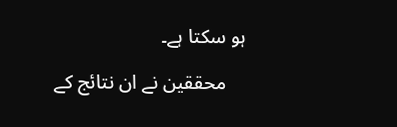ہو سکتا ہے۔

    محققین نے ان نتائج کے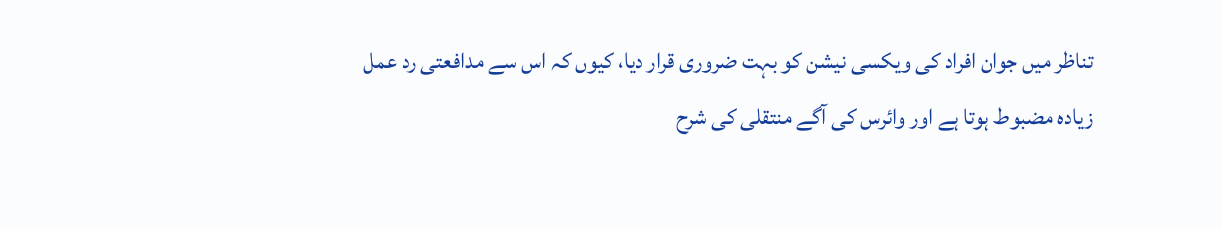تناظر میں جوان افراد کی ویکسی نیشن کو بہت ضروری قرار دیا، کیوں کہ اس سے مدافعتی رد عمل زیادہ مضبوط ہوتا ہے اور وائرس کی آگے منتقلی کی شرح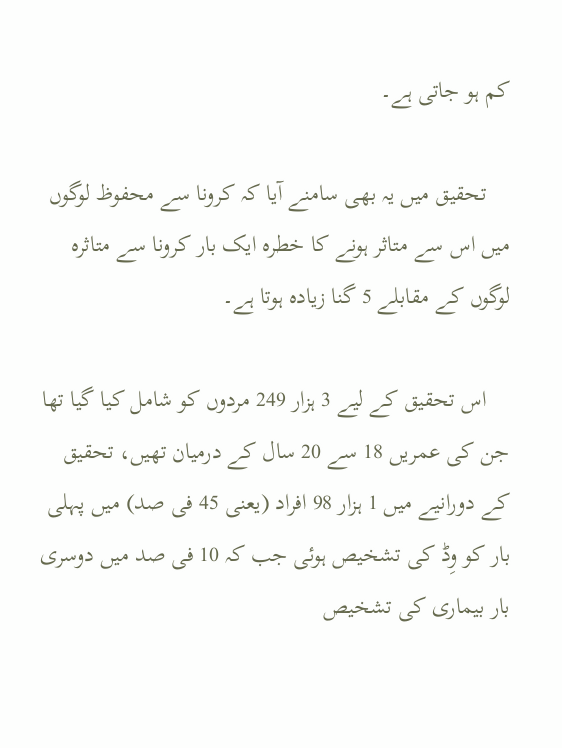کم ہو جاتی ہے۔

    تحقیق میں یہ بھی سامنے آیا کہ کرونا سے محفوظ لوگوں میں اس سے متاثر ہونے کا خطرہ ایک بار کرونا سے متاثرہ لوگوں کے مقابلے 5 گنا زیادہ ہوتا ہے۔

    اس تحقیق کے لیے 3 ہزار 249 مردوں کو شامل کیا گیا تھا جن کی عمریں 18 سے 20 سال کے درمیان تھیں، تحقیق کے دورانیے میں 1 ہزار 98 افراد (یعنی 45 فی صد) میں پہلی بار کو وِڈ کی تشخیص ہوئی جب کہ 10 فی صد میں دوسری بار بیماری کی تشخیص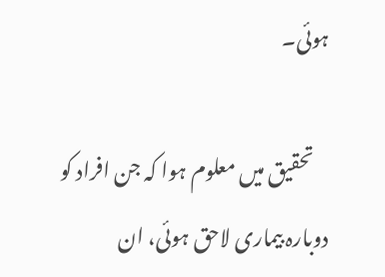ہوئی۔

    تحقیق میں معلوم ہوا کہ جن افراد کو دوبارہ بیماری لاحق ہوئی، ان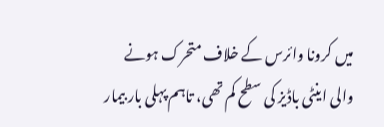میں کرونا وائرس کے خلاف متحرک ہونے والی اینٹی باڈیز کی سطح کم تھی، تاہم پہلی بار بیمار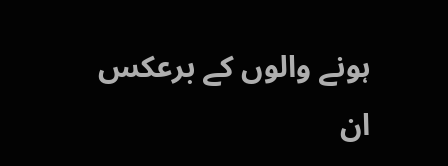ہونے والوں کے برعکس ان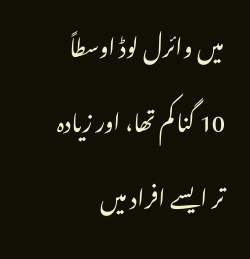میں وائرل لوڈ اوسطاً 10 گنا کم تھا، اور زیادہ تر ایسے افراد میں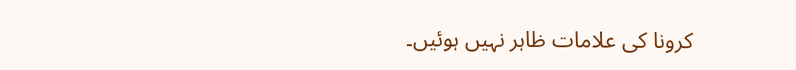کرونا کی علامات ظاہر نہیں ہوئیں۔